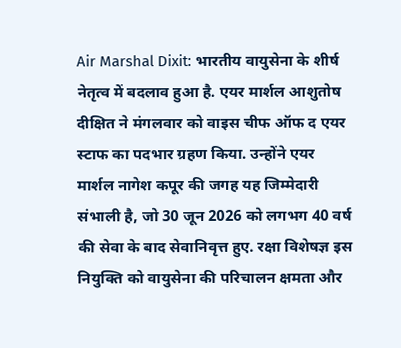Air Marshal Dixit: भारतीय वायुसेना के शीर्ष नेतृत्व में बदलाव हुआ है. एयर मार्शल आशुतोष दीक्षित ने मंगलवार को वाइस चीफ ऑफ द एयर स्टाफ का पदभार ग्रहण किया. उन्होंने एयर मार्शल नागेश कपूर की जगह यह जिम्मेदारी संभाली है, जो 30 जून 2026 को लगभग 40 वर्ष की सेवा के बाद सेवानिवृत्त हुए. रक्षा विशेषज्ञ इस नियुक्ति को वायुसेना की परिचालन क्षमता और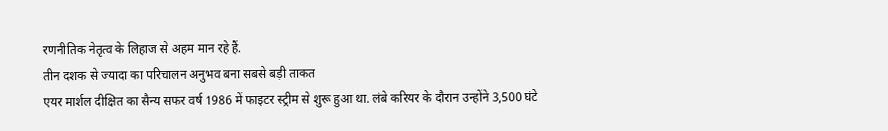रणनीतिक नेतृत्व के लिहाज से अहम मान रहे हैं.
तीन दशक से ज्यादा का परिचालन अनुभव बना सबसे बड़ी ताकत
एयर मार्शल दीक्षित का सैन्य सफर वर्ष 1986 में फाइटर स्ट्रीम से शुरू हुआ था. लंबे करियर के दौरान उन्होंने 3,500 घंटे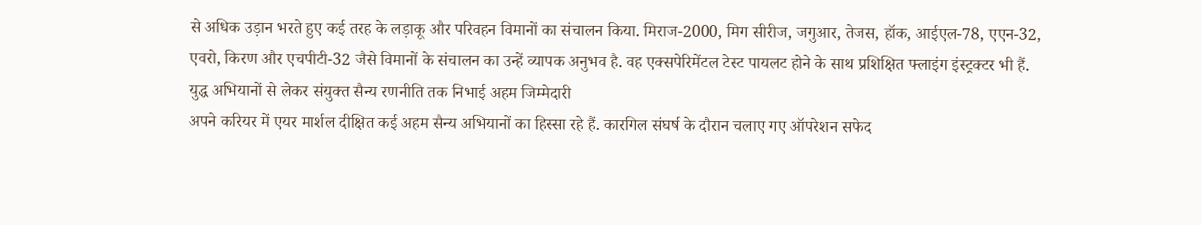से अधिक उड़ान भरते हुए कई तरह के लड़ाकू और परिवहन विमानों का संचालन किया. मिराज-2000, मिग सीरीज, जगुआर, तेजस, हॉक, आईएल-78, एएन-32, एवरो, किरण और एचपीटी-32 जैसे विमानों के संचालन का उन्हें व्यापक अनुभव है. वह एक्सपेरिमेंटल टेस्ट पायलट होने के साथ प्रशिक्षित फ्लाइंग इंस्ट्रक्टर भी हैं.
युद्ध अभियानों से लेकर संयुक्त सैन्य रणनीति तक निभाई अहम जिम्मेदारी
अपने करियर में एयर मार्शल दीक्षित कई अहम सैन्य अभियानों का हिस्सा रहे हैं. कारगिल संघर्ष के दौरान चलाए गए ऑपरेशन सफेद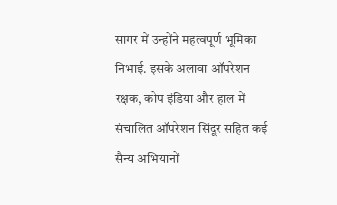सागर में उन्होंने महत्वपूर्ण भूमिका निभाई. इसके अलावा ऑपरेशन रक्षक, कोप इंडिया और हाल में संचालित ऑपरेशन सिंदूर सहित कई सैन्य अभियानों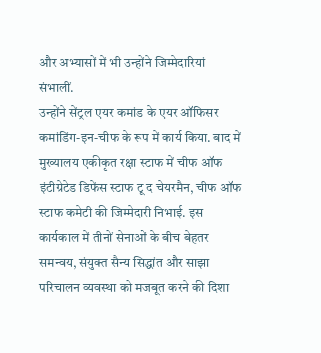और अभ्यासों में भी उन्होंने जिम्मेदारियां संभालीं.
उन्होंने सेंट्रल एयर कमांड के एयर ऑफिसर कमांडिंग-इन-चीफ के रूप में कार्य किया. बाद में मुख्यालय एकीकृत रक्षा स्टाफ में चीफ ऑफ इंटीग्रेटेड डिफेंस स्टाफ टू द चेयरमैन, चीफ ऑफ स्टाफ कमेटी की जिम्मेदारी निभाई. इस कार्यकाल में तीनों सेनाओं के बीच बेहतर समन्वय, संयुक्त सैन्य सिद्धांत और साझा परिचालन व्यवस्था को मजबूत करने की दिशा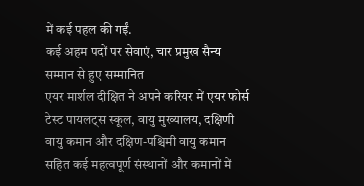में कई पहल की गईं.
कई अहम पदों पर सेवाएं, चार प्रमुख सैन्य सम्मान से हुए सम्मानित
एयर मार्शल दीक्षित ने अपने करियर में एयर फोर्स टेस्ट पायलट्स स्कूल, वायु मुख्यालय, दक्षिणी वायु कमान और दक्षिण-पश्चिमी वायु कमान सहित कई महत्वपूर्ण संस्थानों और कमानों में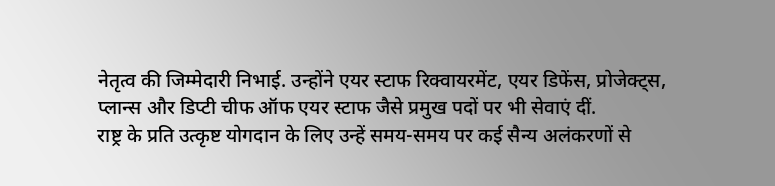नेतृत्व की जिम्मेदारी निभाई. उन्होंने एयर स्टाफ रिक्वायरमेंट, एयर डिफेंस, प्रोजेक्ट्स, प्लान्स और डिप्टी चीफ ऑफ एयर स्टाफ जैसे प्रमुख पदों पर भी सेवाएं दीं.
राष्ट्र के प्रति उत्कृष्ट योगदान के लिए उन्हें समय-समय पर कई सैन्य अलंकरणों से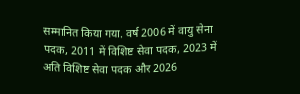सम्मानित किया गया. वर्ष 2006 में वायु सेना पदक, 2011 में विशिष्ट सेवा पदक, 2023 में अति विशिष्ट सेवा पदक और 2026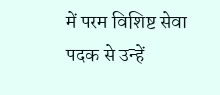में परम विशिष्ट सेवा पदक से उन्हें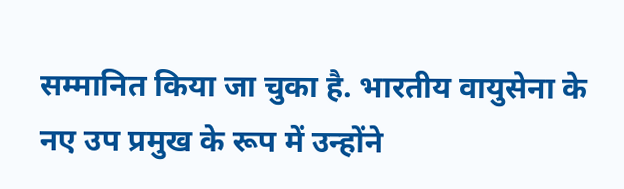सम्मानित किया जा चुका है. भारतीय वायुसेना के नए उप प्रमुख के रूप में उन्होंने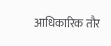आधिकारिक तौर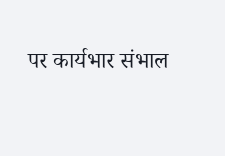पर कार्यभार संभाल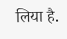लिया है.